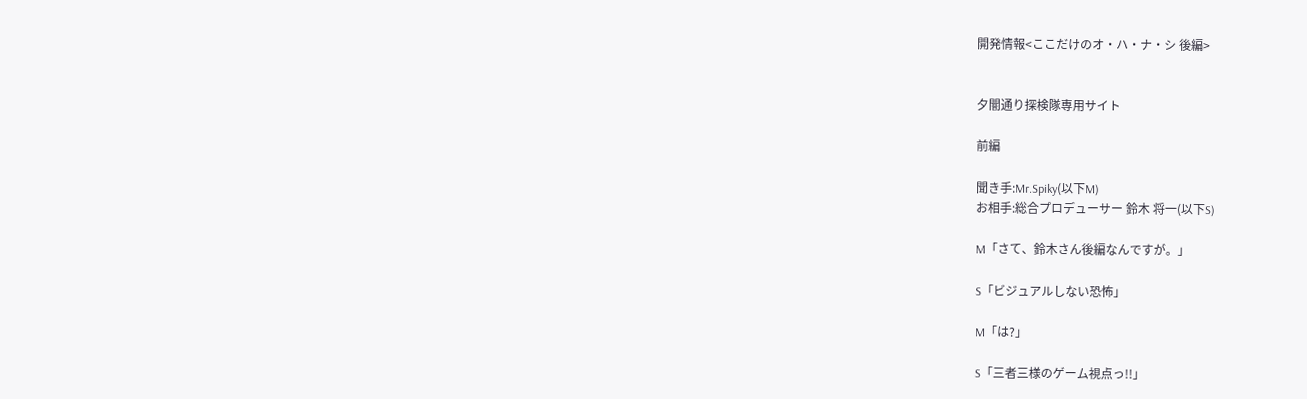開発情報<ここだけのオ・ハ・ナ・シ 後編>


夕闇通り探検隊専用サイト

前編

聞き手:Mr.Spiky(以下M)
お相手:総合プロデューサー 鈴木 将一(以下S)

M「さて、鈴木さん後編なんですが。」

S「ビジュアルしない恐怖」

M「は?」

S「三者三様のゲーム視点っ!!」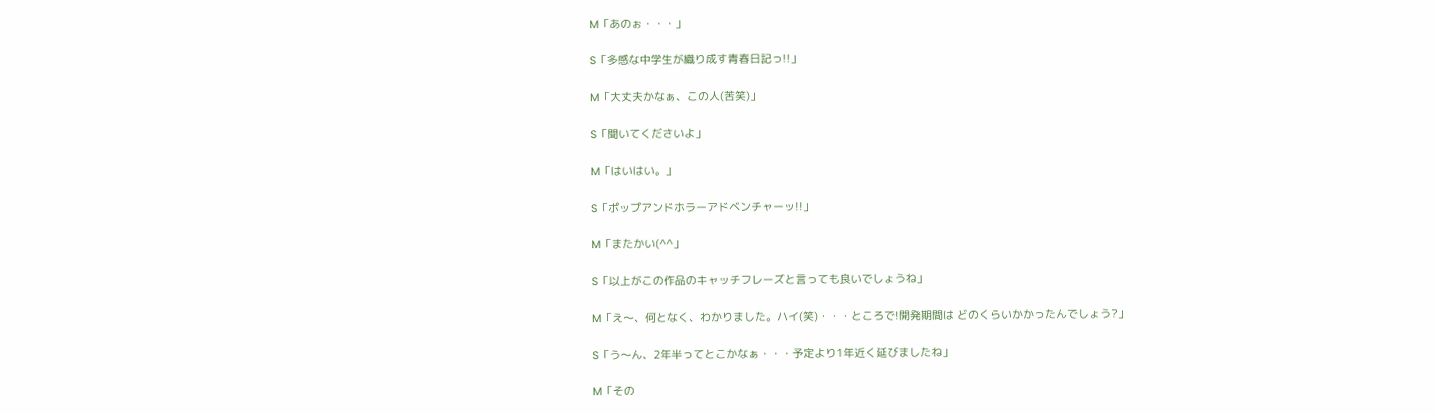M「あのぉ・・・」

S「多感な中学生が織り成す青春日記っ!!」

M「大丈夫かなぁ、この人(苦笑)」

S「聞いてくださいよ」

M「はいはい。」

S「ポップアンドホラーアドベンチャーッ!!」

M「またかい(^^」

S「以上がこの作品のキャッチフレーズと言っても良いでしょうね」

M「え〜、何となく、わかりました。ハイ(笑)・・・ところで!開発期間は どのくらいかかったんでしょう?」

S「う〜ん、2年半ってとこかなぁ・・・予定より1年近く延びましたね」

M「その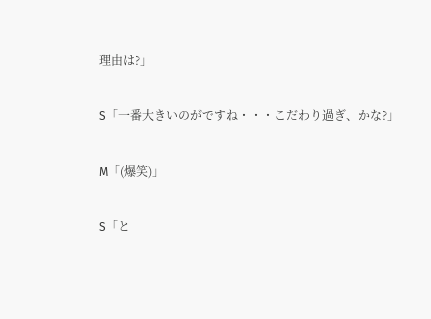理由は?」

S「一番大きいのがですね・・・こだわり過ぎ、かな?」

M「(爆笑)」

S「と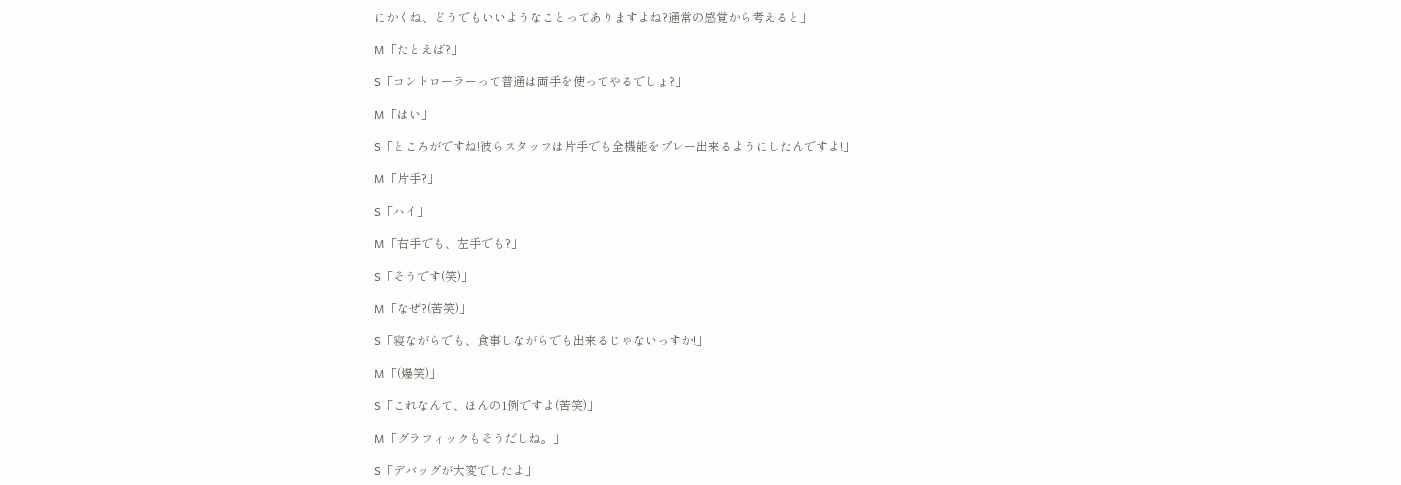にかくね、どうでもいいようなことってありますよね?通常の感覚から考えると」

M「たとえば?」

S「コントローラーって普通は両手を使ってやるでしょ?」

M「はい」

S「ところがですね!彼らスタッフは片手でも全機能をプレー出来るようにしたんですよ!」

M「片手?」

S「ハイ」

M「右手でも、左手でも?」

S「そうです(笑)」

M「なぜ?(苦笑)」

S「寝ながらでも、食事しながらでも出来るじゃないっすか!」

M「(爆笑)」

S「これなんて、ほんの1例ですよ(苦笑)」

M「グラフィックもそうだしね。」

S「デバッグが大変でしたよ」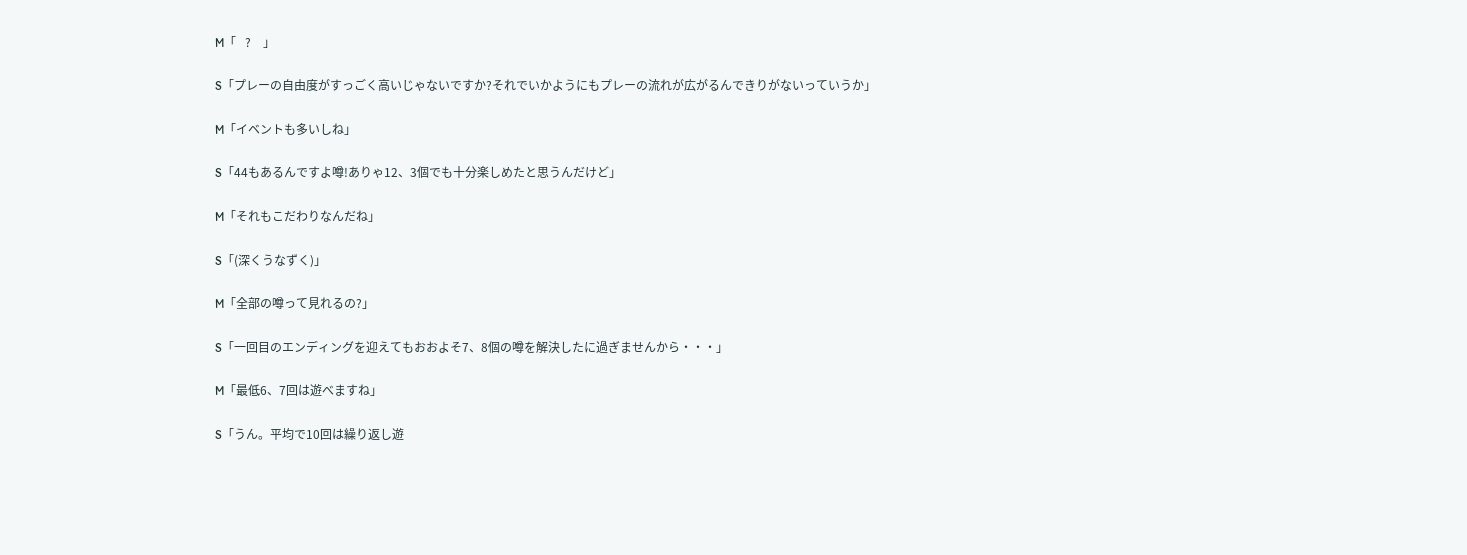M「   ?    」

S「プレーの自由度がすっごく高いじゃないですか?それでいかようにもプレーの流れが広がるんできりがないっていうか」

M「イベントも多いしね」

S「44もあるんですよ噂!ありゃ12、3個でも十分楽しめたと思うんだけど」

M「それもこだわりなんだね」

S「(深くうなずく)」

M「全部の噂って見れるの?」

S「一回目のエンディングを迎えてもおおよそ7、8個の噂を解決したに過ぎませんから・・・」

M「最低6、7回は遊べますね」

S「うん。平均で10回は繰り返し遊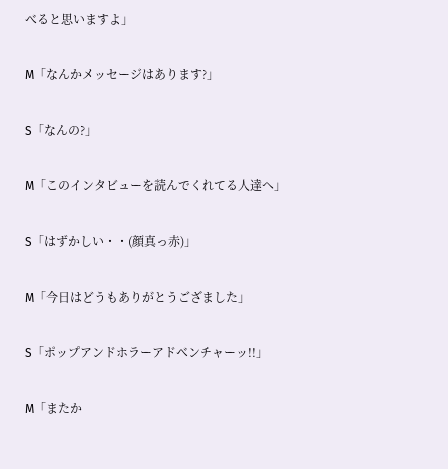べると思いますよ」

M「なんかメッセージはあります?」

S「なんの?」

M「このインタビューを読んでくれてる人達へ」

S「はずかしい・・(顔真っ赤)」

M「今日はどうもありがとうござました」

S「ポップアンドホラーアドベンチャーッ!!」

M「またか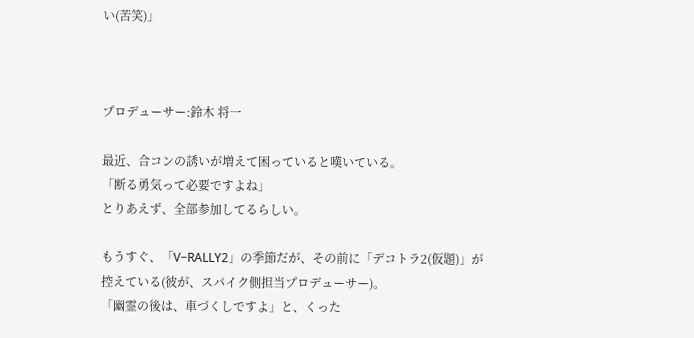い(苦笑)」



プロデューサー:鈴木 将一

最近、合コンの誘いが増えて困っていると嘆いている。
「断る勇気って必要ですよね」
とりあえず、全部参加してるらしい。

もうすぐ、「V−RALLY2」の季節だが、その前に「デコトラ2(仮題)」が
控えている(彼が、スパイク側担当プロデューサー)。
「幽霊の後は、車づくしですよ」と、くった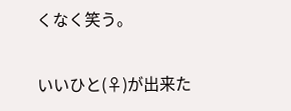くなく笑う。

いいひと(♀)が出来た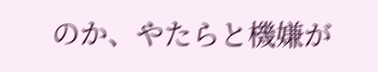のか、やたらと機嫌が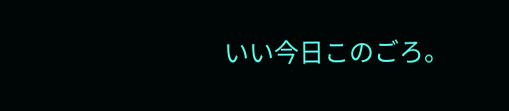いい今日このごろ。